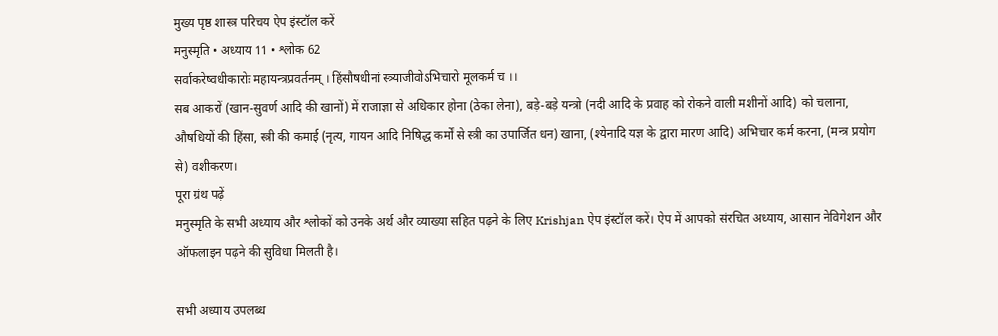मुख्य पृष्ठ शास्त्र परिचय ऐप इंस्टॉल करें
मनुस्मृति • अध्याय 11 • श्लोक 62
सर्वाकरेष्वधीकारोः महायन्त्रप्रवर्तनम्‌ । हिंसौषधीनां स्त्र्याजीवोऽभिचारो मूलकर्म च ।।
सब आकरों (खान-सुवर्ण आदि की खानों) में राजाज्ञा से अधिकार होना (ठेका लेना), बड़े-बड़े यन्त्रो (नदी आदि के प्रवाह को रोकने वाली मशीनों आदि) को चलाना, औषधियों की हिंसा, स्त्री की कमाई (नृत्य, गायन आदि निषिद्ध कर्मों से स्त्री का उपार्जित धन) खाना, (श्येनादि यज्ञ के द्वारा मारण आदि) अभिचार कर्म करना, (मन्त्र प्रयोग से) वशीकरण।
पूरा ग्रंथ पढ़ें
मनुस्मृति के सभी अध्याय और श्लोकों को उनके अर्थ और व्याख्या सहित पढ़ने के लिए Krishjan ऐप इंस्टॉल करें। ऐप में आपको संरचित अध्याय, आसान नेविगेशन और ऑफलाइन पढ़ने की सुविधा मिलती है।

सभी अध्याय उपलब्ध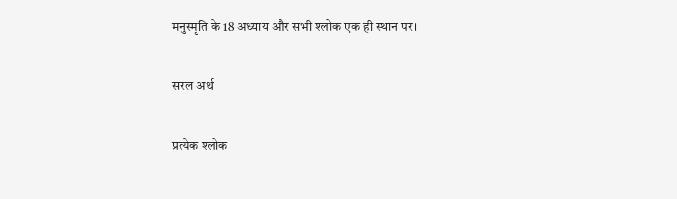मनुस्मृति के 18 अध्याय और सभी श्लोक एक ही स्थान पर।

सरल अर्थ

प्रत्येक श्लोक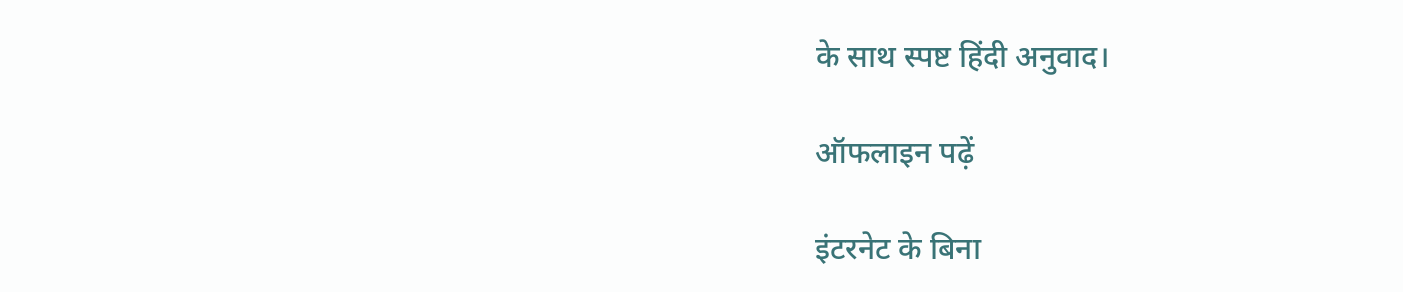के साथ स्पष्ट हिंदी अनुवाद।

ऑफलाइन पढ़ें

इंटरनेट के बिना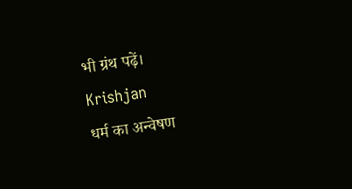भी ग्रंथ पढ़ें।
Krishjan
धर्म का अन्वेषण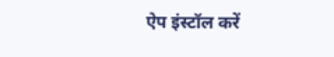ऐप इंस्टॉल करें